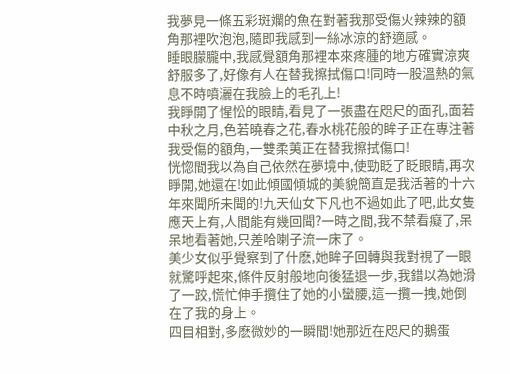我夢見一條五彩斑斕的魚在對著我那受傷火辣辣的額角那裡吹泡泡,隨即我感到一絲冰涼的舒適感。
睡眼朦朧中,我感覺額角那裡本來疼腫的地方確實涼爽舒服多了,好像有人在替我擦拭傷口!同時一股溫熱的氣息不時噴灑在我臉上的毛孔上!
我睜開了惺忪的眼睛,看見了一張盡在咫尺的面孔,面若中秋之月,色若曉春之花,春水桃花般的眸子正在專注著我受傷的額角,一雙柔荑正在替我擦拭傷口!
恍惚間我以為自己依然在夢境中,使勁眨了眨眼睛,再次睜開,她還在!如此傾國傾城的美貌簡直是我活著的十六年來聞所未聞的!九天仙女下凡也不過如此了吧,此女隻應天上有,人間能有幾回聞?一時之間,我不禁看癡了,呆呆地看著她,只差哈喇子流一床了。
美少女似乎覺察到了什麽,她眸子回轉與我對視了一眼就驚呼起來,條件反射般地向後猛退一步,我錯以為她滑了一跤,慌忙伸手攬住了她的小蠻腰,這一攬一拽,她倒在了我的身上。
四目相對,多麽微妙的一瞬間!她那近在咫尺的鵝蛋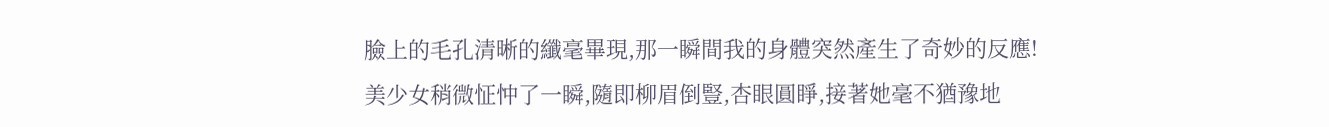臉上的毛孔清晰的纖毫畢現,那一瞬間我的身體突然產生了奇妙的反應!
美少女稍微怔忡了一瞬,隨即柳眉倒豎,杏眼圓睜,接著她毫不猶豫地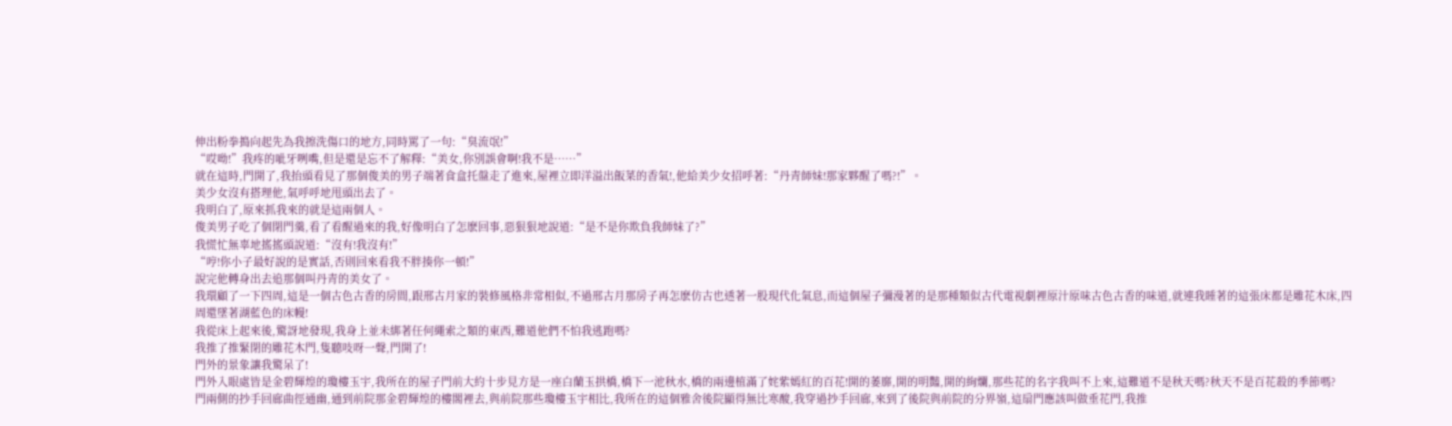伸出粉拳搗向起先為我擦洗傷口的地方,同時罵了一句:“臭流氓!”
“哎呦!”我疼的呲牙咧嘴,但是還是忘不了解釋:“美女,你別誤會啊!我不是……”
就在這時,門開了,我抬頭看見了那個俊美的男子端著食盒托盤走了進來,屋裡立即洋溢出飯菜的香氣!,他給美少女招呼著:“丹青師妹!那家夥醒了嗎?!”。
美少女沒有搭理他,氣呼呼地甩頭出去了。
我明白了,原來抓我來的就是這兩個人。
俊美男子吃了個閉門羹,看了看醒過來的我,好像明白了怎麽回事,惡狠狠地說道:“是不是你欺負我師妹了?”
我慌忙無辜地搖搖頭說道:“沒有!我沒有!”
“哼!你小子最好說的是實話,否則回來看我不胖揍你一頓!”
說完他轉身出去追那個叫丹青的美女了。
我環顧了一下四周,這是一個古色古香的房間,跟邢古月家的裝修風格非常相似,不過邢古月那房子再怎麽仿古也透著一股現代化氣息,而這個屋子彌漫著的是那種類似古代電視劇裡原汁原味古色古香的味道,就連我睡著的這張床都是雕花木床,四周還墜著湖藍色的床幔!
我從床上起來後,驚訝地發現,我身上並未綁著任何繩索之類的東西,難道他們不怕我逃跑嗎?
我推了推緊閉的雕花木門,隻聽吱呀一聲,門開了!
門外的景象讓我驚呆了!
門外入眼處皆是金碧輝煌的瓊樓玉宇,我所在的屋子門前大約十步見方是一座白蘭玉拱橋,橋下一池秋水,橋的兩邊植滿了姹紫嫣紅的百花!開的萎靡,開的明豔,開的絢爛,那些花的名字我叫不上來,這難道不是秋天嗎?秋天不是百花殺的季節嗎?
門兩側的抄手回廊曲徑通幽,通到前院那金碧輝煌的樓閣裡去,與前院那些瓊樓玉宇相比,我所在的這個雅舍後院顯得無比寒酸,我穿過抄手回廊,來到了後院與前院的分界嶺,這扇門應該叫做垂花門,我推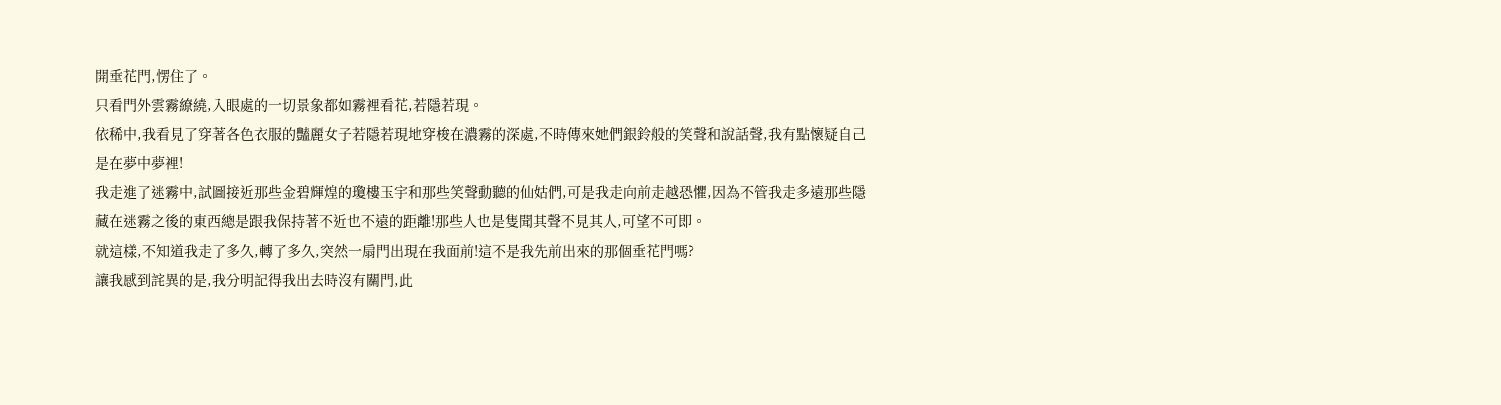開垂花門,愣住了。
只看門外雲霧繚繞,入眼處的一切景象都如霧裡看花,若隱若現。
依稀中,我看見了穿著各色衣服的豔麗女子若隱若現地穿梭在濃霧的深處,不時傳來她們銀鈴般的笑聲和說話聲,我有點懷疑自己是在夢中夢裡!
我走進了迷霧中,試圖接近那些金碧輝煌的瓊樓玉宇和那些笑聲動聽的仙姑們,可是我走向前走越恐懼,因為不管我走多遠那些隱藏在迷霧之後的東西總是跟我保持著不近也不遠的距離!那些人也是隻聞其聲不見其人,可望不可即。
就這樣,不知道我走了多久,轉了多久,突然一扇門出現在我面前!這不是我先前出來的那個垂花門嗎?
讓我感到詫異的是,我分明記得我出去時沒有關門,此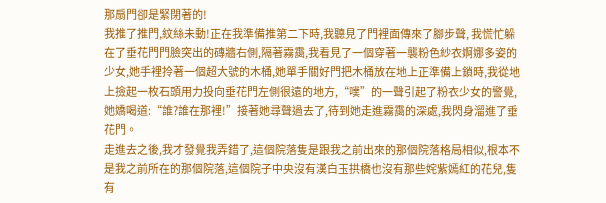那扇門卻是緊閉著的!
我推了推門,紋絲未動!正在我準備推第二下時,我聽見了門裡面傳來了腳步聲, 我慌忙躲在了垂花門門臉突出的磚牆右側,隔著霧靄,我看見了一個穿著一襲粉色紗衣婀娜多姿的少女,她手裡拎著一個超大號的木桶,她單手關好門把木桶放在地上正準備上鎖時,我從地上撿起一枚石頭用力投向垂花門左側很遠的地方,“噗”的一聲引起了粉衣少女的警覺,她嬌喝道:“誰?誰在那裡!”接著她尋聲過去了,待到她走進霧靄的深處,我閃身溜進了垂花門。
走進去之後,我才發覺我弄錯了,這個院落隻是跟我之前出來的那個院落格局相似,根本不是我之前所在的那個院落,這個院子中央沒有漢白玉拱橋也沒有那些姹紫嫣紅的花兒,隻有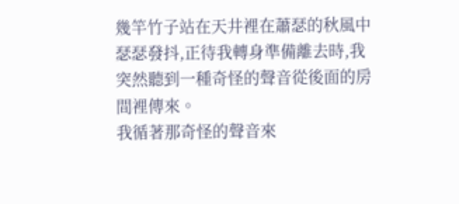幾竿竹子站在天井裡在蕭瑟的秋風中瑟瑟發抖,正待我轉身準備離去時,我突然聽到一種奇怪的聲音從後面的房間裡傳來。
我循著那奇怪的聲音來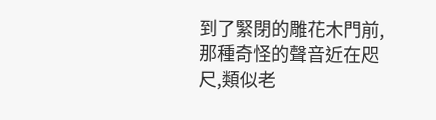到了緊閉的雕花木門前,那種奇怪的聲音近在咫尺,類似老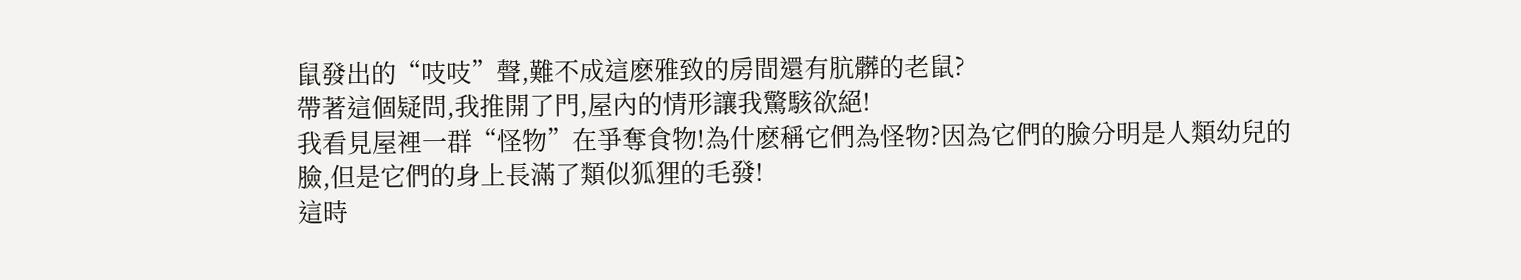鼠發出的“吱吱”聲,難不成這麽雅致的房間還有肮髒的老鼠?
帶著這個疑問,我推開了門,屋內的情形讓我驚駭欲絕!
我看見屋裡一群“怪物”在爭奪食物!為什麽稱它們為怪物?因為它們的臉分明是人類幼兒的臉,但是它們的身上長滿了類似狐狸的毛發!
這時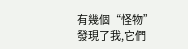有幾個“怪物”發現了我,它們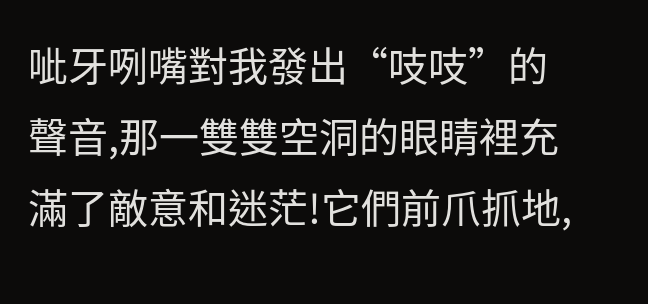呲牙咧嘴對我發出“吱吱”的聲音,那一雙雙空洞的眼睛裡充滿了敵意和迷茫!它們前爪抓地,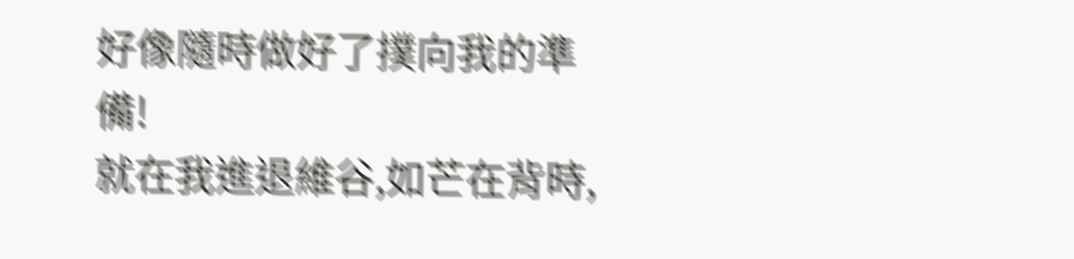好像隨時做好了撲向我的準備!
就在我進退維谷,如芒在背時,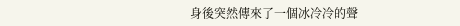身後突然傳來了一個冰冷冷的聲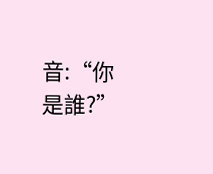音:“你是誰?”